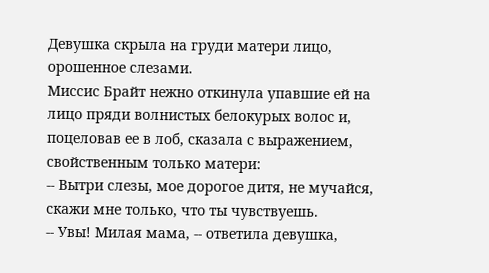Девушка скрыла на груди матери лицо, орошенное слезами.
Миссис Брайт нежно откинула упавшие ей на лицо пряди волнистых белокурых волос и, поцеловав ее в лоб, сказала с выражением, свойственным только матери:
-- Вытри слезы, мое дорогое дитя, не мучайся, скажи мне только, что ты чувствуешь.
-- Увы! Милая мама, -- ответила девушка,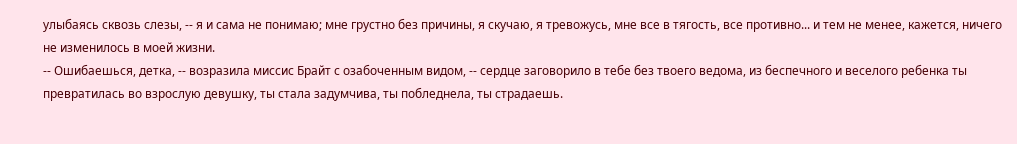улыбаясь сквозь слезы, -- я и сама не понимаю; мне грустно без причины, я скучаю, я тревожусь, мне все в тягость, все противно... и тем не менее, кажется, ничего не изменилось в моей жизни.
-- Ошибаешься, детка, -- возразила миссис Брайт с озабоченным видом, -- сердце заговорило в тебе без твоего ведома, из беспечного и веселого ребенка ты превратилась во взрослую девушку, ты стала задумчива, ты побледнела, ты страдаешь.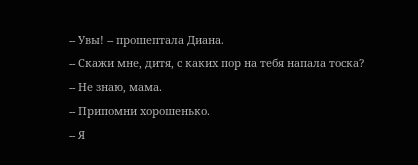-- Увы! -- прошептала Диана.
-- Скажи мне, дитя, с каких пор на тебя напала тоска?
-- Не знаю, мама.
-- Припомни хорошенько.
-- Я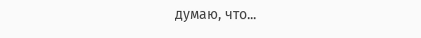думаю, что...